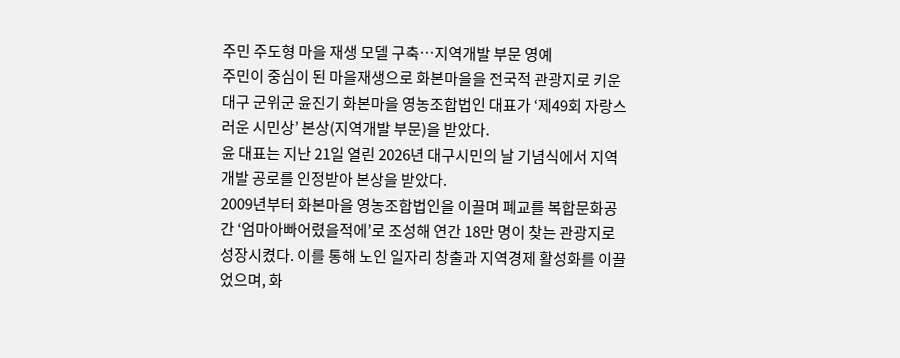주민 주도형 마을 재생 모델 구축⋯지역개발 부문 영예
주민이 중심이 된 마을재생으로 화본마을을 전국적 관광지로 키운 대구 군위군 윤진기 화본마을 영농조합법인 대표가 ‘제49회 자랑스러운 시민상’ 본상(지역개발 부문)을 받았다.
윤 대표는 지난 21일 열린 2026년 대구시민의 날 기념식에서 지역개발 공로를 인정받아 본상을 받았다.
2009년부터 화본마을 영농조합법인을 이끌며 폐교를 복합문화공간 ‘엄마아빠어렸을적에’로 조성해 연간 18만 명이 찾는 관광지로 성장시켰다. 이를 통해 노인 일자리 창출과 지역경제 활성화를 이끌었으며, 화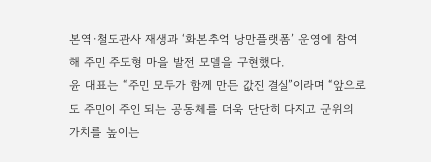본역·철도관사 재생과 ‘화본추억 낭만플랫폼’ 운영에 참여해 주민 주도형 마을 발전 모델을 구현했다.
윤 대표는 “주민 모두가 함께 만든 값진 결실”이라며 “앞으로도 주민이 주인 되는 공동체를 더욱 단단히 다지고 군위의 가치를 높이는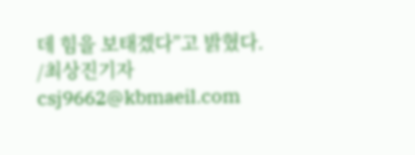데 힘을 보태겠다”고 밝혔다.
/최상진기자 csj9662@kbmaeil.com